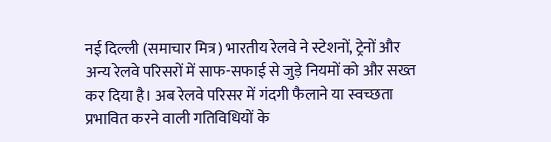नई दिल्ली (समाचार मित्र) भारतीय रेलवे ने स्टेशनों, ट्रेनों और अन्य रेलवे परिसरों में साफ-सफाई से जुड़े नियमों को और सख्त कर दिया है। अब रेलवे परिसर में गंदगी फैलाने या स्वच्छता प्रभावित करने वाली गतिविधियों के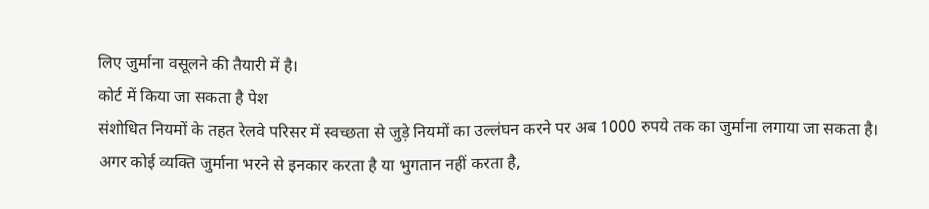लिए जुर्माना वसूलने की तैयारी में है।
कोर्ट में किया जा सकता है पेश
संशोधित नियमों के तहत रेलवे परिसर में स्वच्छता से जुड़े नियमों का उल्लंघन करने पर अब 1000 रुपये तक का जुर्माना लगाया जा सकता है। अगर कोई व्यक्ति जुर्माना भरने से इनकार करता है या भुगतान नहीं करता है,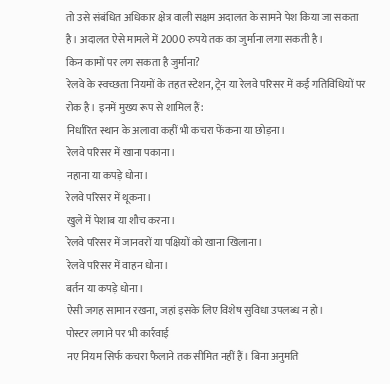तो उसे संबंधित अधिकार क्षेत्र वाली सक्षम अदालत के सामने पेश किया जा सकता है। अदालत ऐसे मामले में 2000 रुपये तक का जुर्माना लगा सकती है।
किन कामों पर लग सकता है जुर्माना?
रेलवे के स्वच्छता नियमों के तहत स्टेशन, ट्रेन या रेलवे परिसर में कई गतिविधियों पर रोक है। इनमें मुख्य रूप से शामिल हैं:
निर्धारित स्थान के अलावा कहीं भी कचरा फेंकना या छोड़ना।
रेलवे परिसर में खाना पकाना।
नहाना या कपड़े धोना।
रेलवे परिसर में थूकना।
खुले में पेशाब या शौच करना।
रेलवे परिसर में जानवरों या पक्षियों को खाना खिलाना।
रेलवे परिसर में वाहन धोना।
बर्तन या कपड़े धोना।
ऐसी जगह सामान रखना, जहां इसके लिए विशेष सुविधा उपलब्ध न हो।
पोस्टर लगाने पर भी कार्रवाई
नए नियम सिर्फ कचरा फैलाने तक सीमित नहीं हैं। बिना अनुमति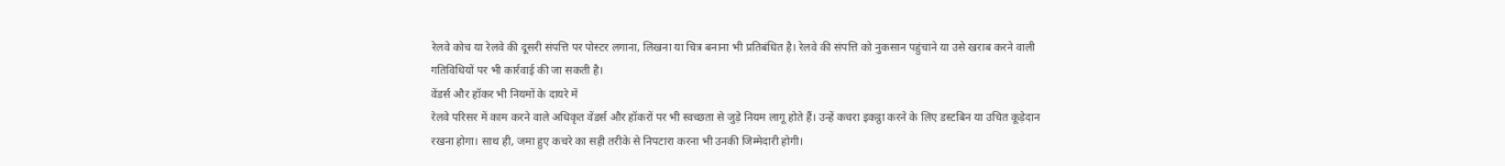रेलवे कोच या रेलवे की दूसरी संपत्ति पर पोस्टर लगाना, लिखना या चित्र बनाना भी प्रतिबंधित है। रेलवे की संपत्ति को नुकसान पहुंचाने या उसे खराब करने वाली गतिविधियों पर भी कार्रवाई की जा सकती है।
वेंडर्स और हॉकर भी नियमों के दायरे में
रेलवे परिसर में काम करने वाले अधिकृत वेंडर्स और हॉकरों पर भी स्वच्छता से जुड़े नियम लागू होते हैं। उन्हें कचरा इकट्ठा करने के लिए डस्टबिन या उचित कूड़ेदान रखना होगा। साथ ही, जमा हुए कचरे का सही तरीके से निपटारा करना भी उनकी जिम्मेदारी होगी।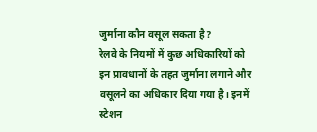जुर्माना कौन वसूल सकता है?
रेलवे के नियमों में कुछ अधिकारियों को इन प्रावधानों के तहत जुर्माना लगाने और वसूलने का अधिकार दिया गया है। इनमें स्टेशन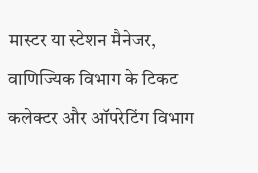मास्टर या स्टेशन मैनेजर, वाणिज्यिक विभाग के टिकट कलेक्टर और ऑपरेटिंग विभाग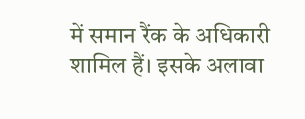में समान रैंक के अधिकारी शामिल हैं। इसके अलावा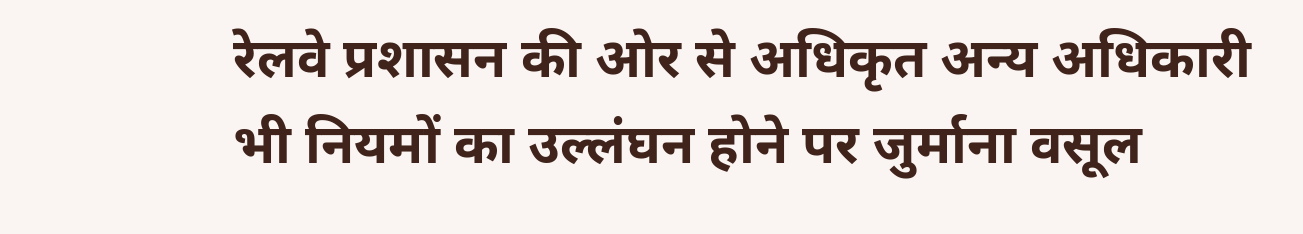रेलवे प्रशासन की ओर से अधिकृत अन्य अधिकारी भी नियमों का उल्लंघन होने पर जुर्माना वसूल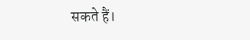सकते हैं।